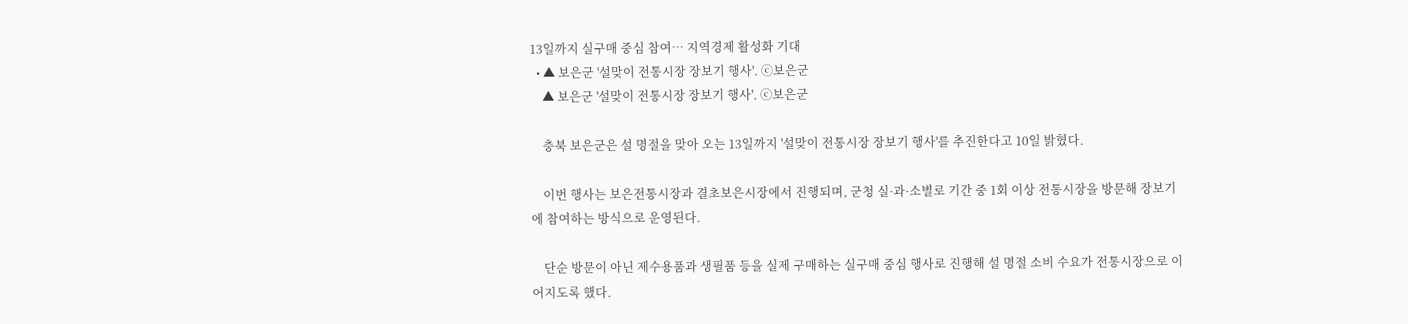13일까지 실구매 중심 참여… 지역경제 활성화 기대
  • ▲ 보은군 '설맞이 전통시장 장보기 행사'. ⓒ보은군
    ▲ 보은군 '설맞이 전통시장 장보기 행사'. ⓒ보은군

    충북 보은군은 설 명절을 맞아 오는 13일까지 '설맞이 전통시장 장보기 행사'를 추진한다고 10일 밝혔다.

    이번 행사는 보은전통시장과 결초보은시장에서 진행되며, 군청 실·과·소별로 기간 중 1회 이상 전통시장을 방문해 장보기에 참여하는 방식으로 운영된다.

    단순 방문이 아닌 제수용품과 생필품 등을 실제 구매하는 실구매 중심 행사로 진행해 설 명절 소비 수요가 전통시장으로 이어지도록 했다.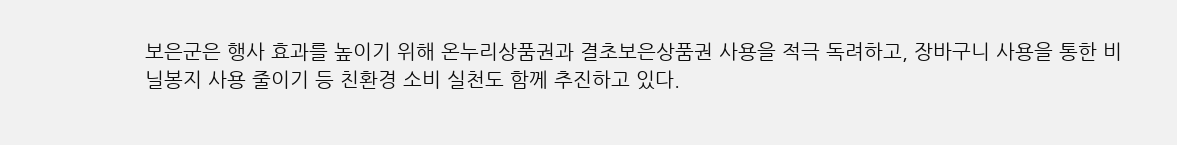보은군은 행사 효과를 높이기 위해 온누리상품권과 결초보은상품권 사용을 적극 독려하고, 장바구니 사용을 통한 비닐봉지 사용 줄이기 등 친환경 소비 실천도 함께 추진하고 있다.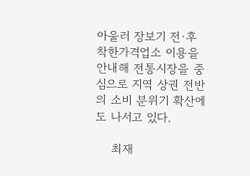아울러 장보기 전·후 착한가격업소 이용을 안내해 전통시장을 중심으로 지역 상권 전반의 소비 분위기 확산에도 나서고 있다.

    최재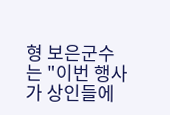형 보은군수는 "이번 행사가 상인들에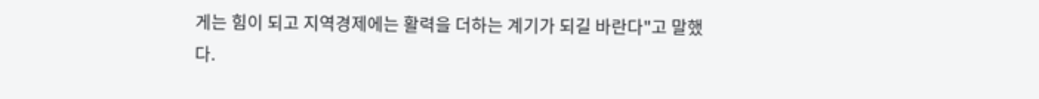게는 힘이 되고 지역경제에는 활력을 더하는 계기가 되길 바란다"고 말했다.